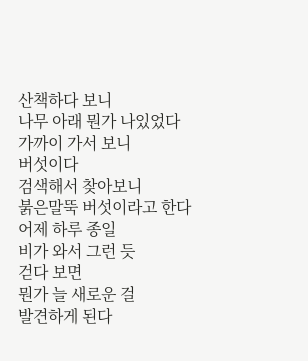산책하다 보니
나무 아래 뭔가 나있었다
가까이 가서 보니
버섯이다
검색해서 찾아보니
붉은말뚝 버섯이라고 한다
어제 하루 종일
비가 와서 그런 듯
걷다 보면
뭔가 늘 새로운 걸
발견하게 된다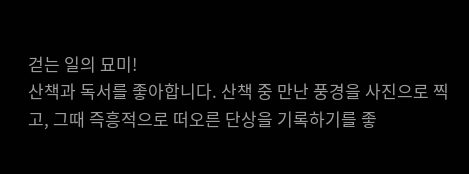걷는 일의 묘미!
산책과 독서를 좋아합니다. 산책 중 만난 풍경을 사진으로 찍고, 그때 즉흥적으로 떠오른 단상을 기록하기를 좋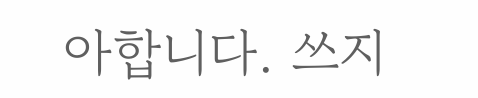아합니다. 쓰지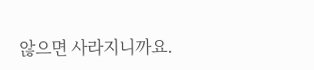않으면 사라지니까요.